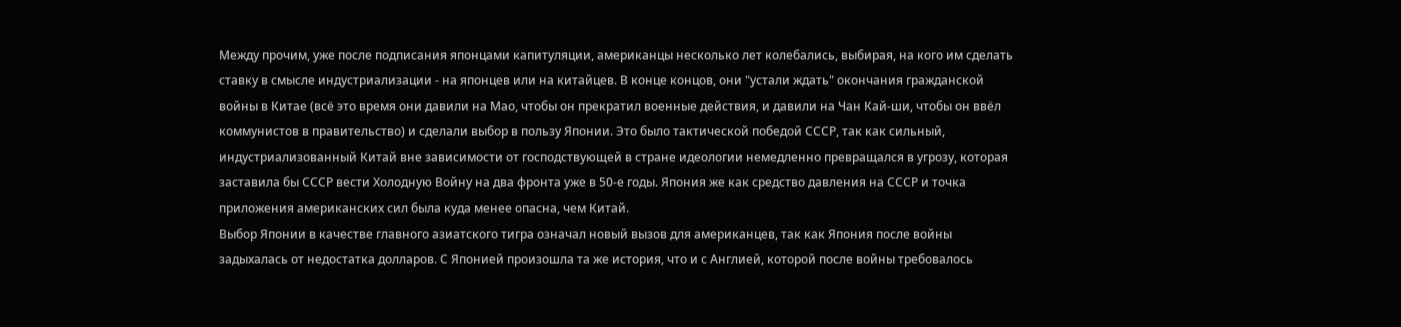Между прочим, уже после подписания японцами капитуляции, американцы несколько лет колебались, выбирая, на кого им сделать ставку в смысле индустриализации - на японцев или на китайцев. В конце концов, они "устали ждать" окончания гражданской войны в Китае (всё это время они давили на Мао, чтобы он прекратил военные действия, и давили на Чан Кай-ши, чтобы он ввёл коммунистов в правительство) и сделали выбор в пользу Японии. Это было тактической победой СССР, так как сильный, индустриализованный Китай вне зависимости от господствующей в стране идеологии немедленно превращался в угрозу, которая заставила бы СССР вести Холодную Войну на два фронта уже в 50-е годы. Япония же как средство давления на СССР и точка приложения американских сил была куда менее опасна, чем Китай.
Выбор Японии в качестве главного азиатского тигра означал новый вызов для американцев, так как Япония после войны задыхалась от недостатка долларов. С Японией произошла та же история, что и с Англией, которой после войны требовалось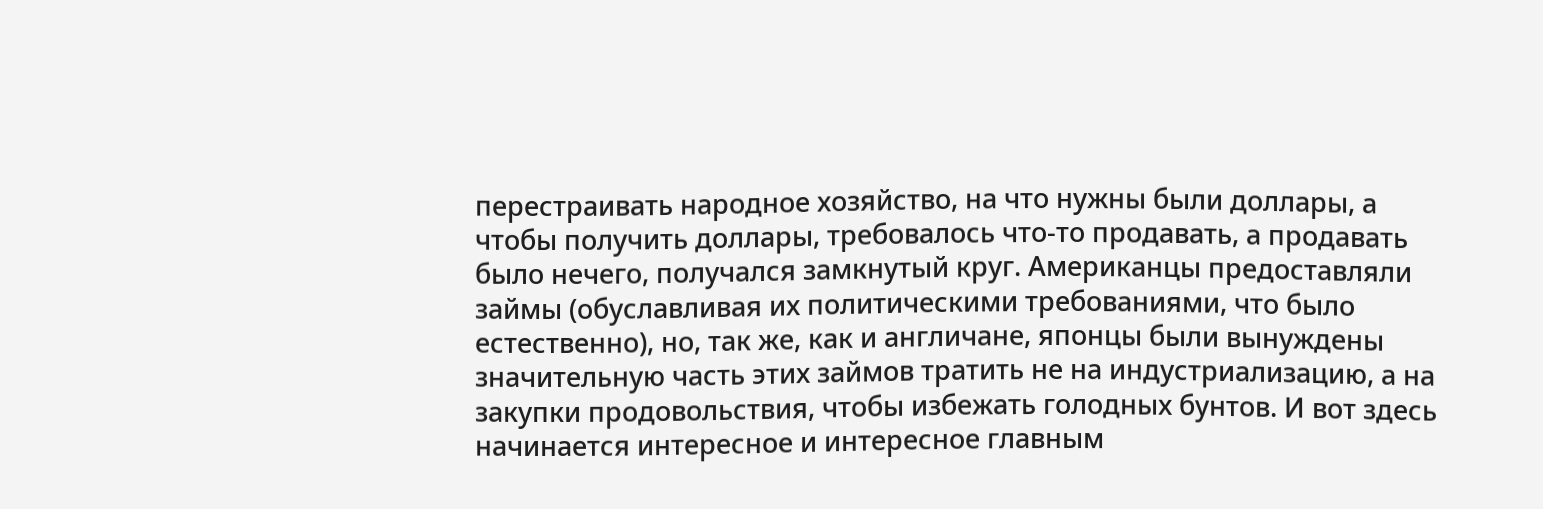перестраивать народное хозяйство, на что нужны были доллары, а чтобы получить доллары, требовалось что-то продавать, а продавать было нечего, получался замкнутый круг. Американцы предоставляли займы (обуславливая их политическими требованиями, что было естественно), но, так же, как и англичане, японцы были вынуждены значительную часть этих займов тратить не на индустриализацию, а на закупки продовольствия, чтобы избежать голодных бунтов. И вот здесь начинается интересное и интересное главным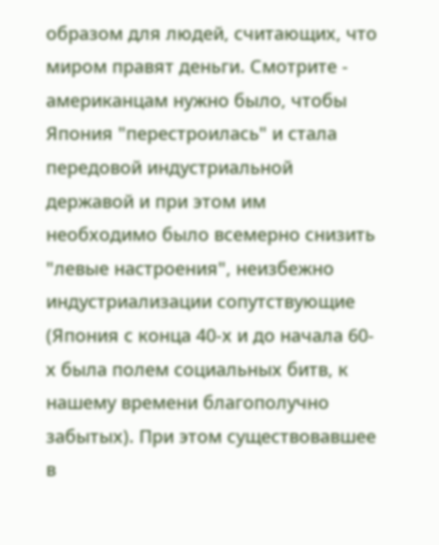образом для людей, считающих, что миром правят деньги. Смотрите - американцам нужно было, чтобы Япония "перестроилась" и стала передовой индустриальной державой и при этом им необходимо было всемерно снизить "левые настроения", неизбежно индустриализации сопутствующие (Япония с конца 40-х и до начала 60-х была полем социальных битв, к нашему времени благополучно забытых). При этом существовавшее в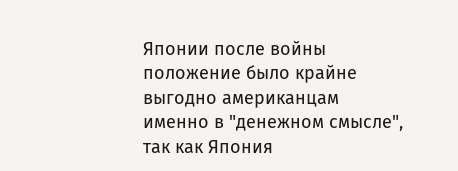Японии после войны положение было крайне выгодно американцам именно в "денежном смысле", так как Япония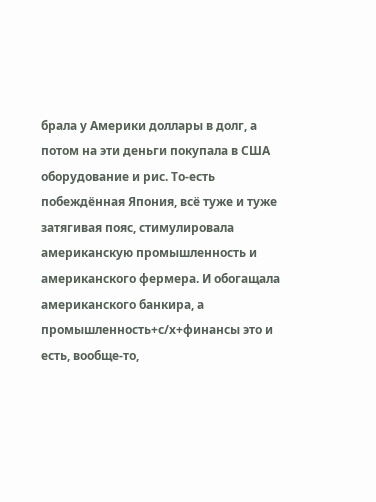брала у Америки доллары в долг, а потом на эти деньги покупала в США оборудование и рис. То-есть побеждённая Япония, всё туже и туже затягивая пояс, стимулировала американскую промышленность и американского фермера. И обогащала американского банкира, а промышленность+с/х+финансы это и есть, вообще-то,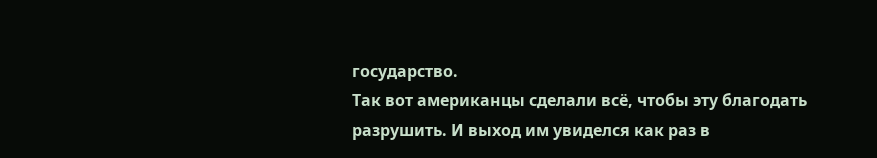государство.
Так вот американцы сделали всё, чтобы эту благодать разрушить. И выход им увиделся как раз в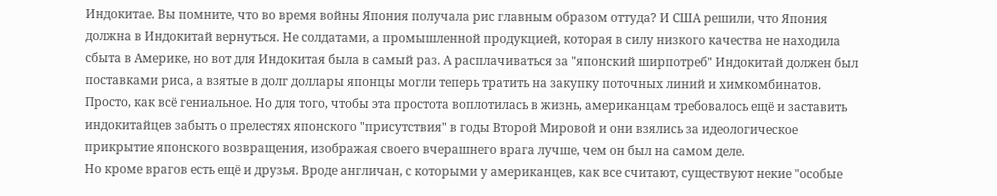Индокитае. Вы помните, что во время войны Япония получала рис главным образом оттуда? И США решили, что Япония должна в Индокитай вернуться. Не солдатами, а промышленной продукцией, которая в силу низкого качества не находила сбыта в Америке, но вот для Индокитая была в самый раз. А расплачиваться за "японский ширпотреб" Индокитай должен был поставками риса, а взятые в долг доллары японцы могли теперь тратить на закупку поточных линий и химкомбинатов. Просто, как всё гениальное. Но для того, чтобы эта простота воплотилась в жизнь, американцам требовалось ещё и заставить индокитайцев забыть о прелестях японского "присутствия" в годы Второй Мировой и они взялись за идеологическое прикрытие японского возвращения, изображая своего вчерашнего врага лучше, чем он был на самом деле.
Но кроме врагов есть ещё и друзья. Вроде англичан, с которыми у американцев, как все считают, существуют некие "особые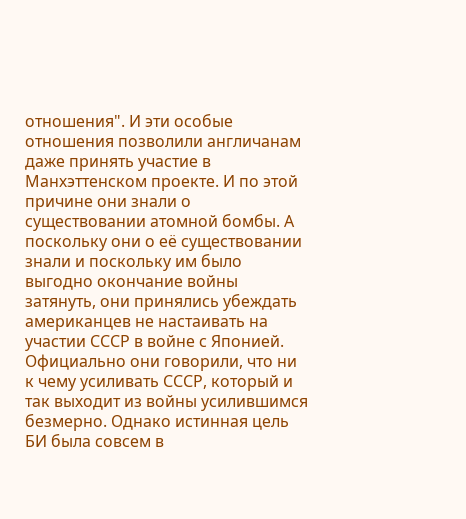отношения". И эти особые отношения позволили англичанам даже принять участие в Манхэттенском проекте. И по этой причине они знали о существовании атомной бомбы. А поскольку они о её существовании знали и поскольку им было выгодно окончание войны затянуть, они принялись убеждать американцев не настаивать на участии СССР в войне с Японией. Официально они говорили, что ни к чему усиливать СССР, который и так выходит из войны усилившимся безмерно. Однако истинная цель БИ была совсем в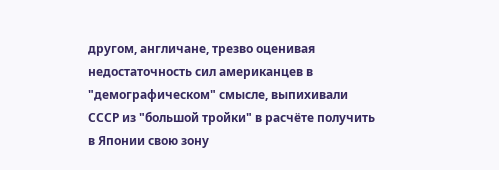другом, англичане, трезво оценивая недостаточность сил американцев в "демографическом" смысле, выпихивали СССР из "большой тройки" в расчёте получить в Японии свою зону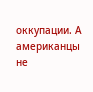оккупации. А американцы не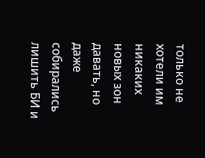только не хотели им никаких новых зон давать, но даже собирались лишить БИ и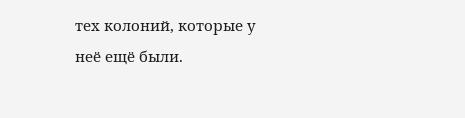тех колоний, которые у неё ещё были.